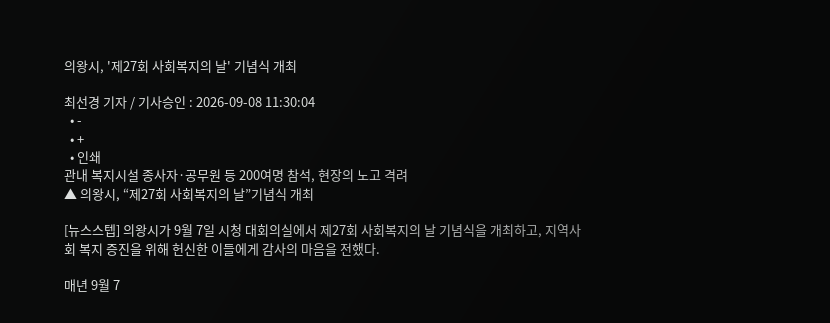의왕시, '제27회 사회복지의 날' 기념식 개최

최선경 기자 / 기사승인 : 2026-09-08 11:30:04
  • -
  • +
  • 인쇄
관내 복지시설 종사자·공무원 등 200여명 참석, 현장의 노고 격려
▲ 의왕시, “제27회 사회복지의 날”기념식 개최

[뉴스스텝] 의왕시가 9월 7일 시청 대회의실에서 제27회 사회복지의 날 기념식을 개최하고, 지역사회 복지 증진을 위해 헌신한 이들에게 감사의 마음을 전했다.

매년 9월 7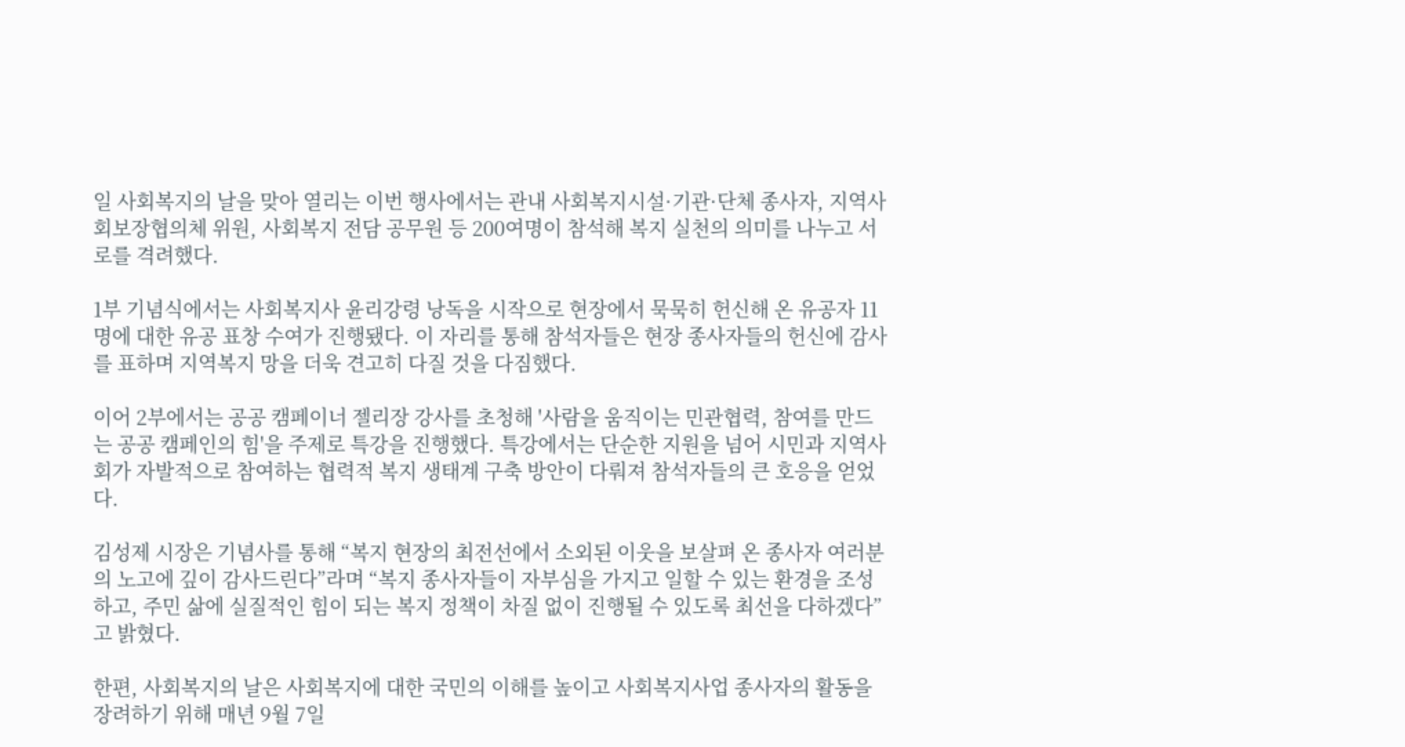일 사회복지의 날을 맞아 열리는 이번 행사에서는 관내 사회복지시설·기관·단체 종사자, 지역사회보장협의체 위원, 사회복지 전담 공무원 등 200여명이 참석해 복지 실천의 의미를 나누고 서로를 격려했다.

1부 기념식에서는 사회복지사 윤리강령 낭독을 시작으로 현장에서 묵묵히 헌신해 온 유공자 11명에 대한 유공 표창 수여가 진행됐다. 이 자리를 통해 참석자들은 현장 종사자들의 헌신에 감사를 표하며 지역복지 망을 더욱 견고히 다질 것을 다짐했다.

이어 2부에서는 공공 캠페이너 젤리장 강사를 초청해 '사람을 움직이는 민관협력, 참여를 만드는 공공 캠페인의 힘'을 주제로 특강을 진행했다. 특강에서는 단순한 지원을 넘어 시민과 지역사회가 자발적으로 참여하는 협력적 복지 생태계 구축 방안이 다뤄져 참석자들의 큰 호응을 얻었다.

김성제 시장은 기념사를 통해 “복지 현장의 최전선에서 소외된 이웃을 보살펴 온 종사자 여러분의 노고에 깊이 감사드린다”라며 “복지 종사자들이 자부심을 가지고 일할 수 있는 환경을 조성하고, 주민 삶에 실질적인 힘이 되는 복지 정책이 차질 없이 진행될 수 있도록 최선을 다하겠다”고 밝혔다.

한편, 사회복지의 날은 사회복지에 대한 국민의 이해를 높이고 사회복지사업 종사자의 활동을 장려하기 위해 매년 9월 7일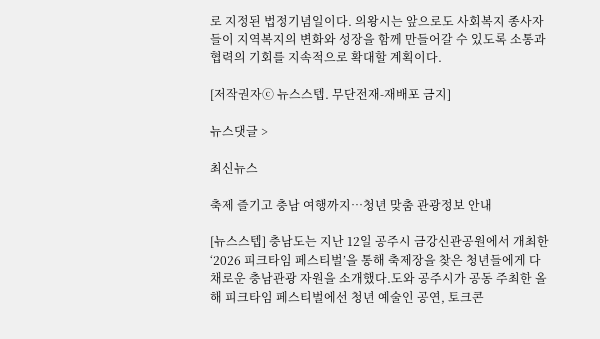로 지정된 법정기념일이다. 의왕시는 앞으로도 사회복지 종사자들이 지역복지의 변화와 성장을 함께 만들어갈 수 있도록 소통과 협력의 기회를 지속적으로 확대할 계획이다.

[저작권자ⓒ 뉴스스텝. 무단전재-재배포 금지]

뉴스댓글 >

최신뉴스

축제 즐기고 충남 여행까지…청년 맞춤 관광정보 안내

[뉴스스텝] 충남도는 지난 12일 공주시 금강신관공원에서 개최한 ‘2026 피크타임 페스티벌’을 통해 축제장을 찾은 청년들에게 다채로운 충남관광 자원을 소개했다.도와 공주시가 공동 주최한 올해 피크타임 페스티벌에선 청년 예술인 공연, 토크콘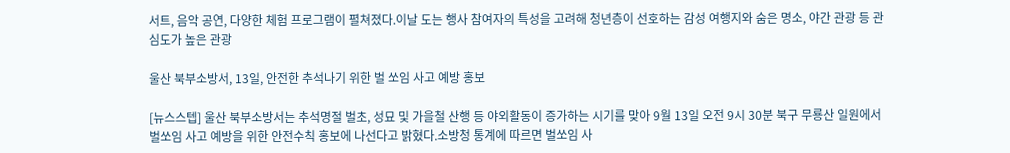서트, 음악 공연, 다양한 체험 프로그램이 펼쳐졌다.이날 도는 행사 참여자의 특성을 고려해 청년층이 선호하는 감성 여행지와 숨은 명소, 야간 관광 등 관심도가 높은 관광

울산 북부소방서, 13일, 안전한 추석나기 위한 벌 쏘임 사고 예방 홍보

[뉴스스텝] 울산 북부소방서는 추석명절 벌초, 성묘 및 가을철 산행 등 야외활동이 증가하는 시기를 맞아 9월 13일 오전 9시 30분 북구 무룡산 일원에서 벌쏘임 사고 예방을 위한 안전수칙 홍보에 나선다고 밝혔다.소방청 통계에 따르면 벌쏘임 사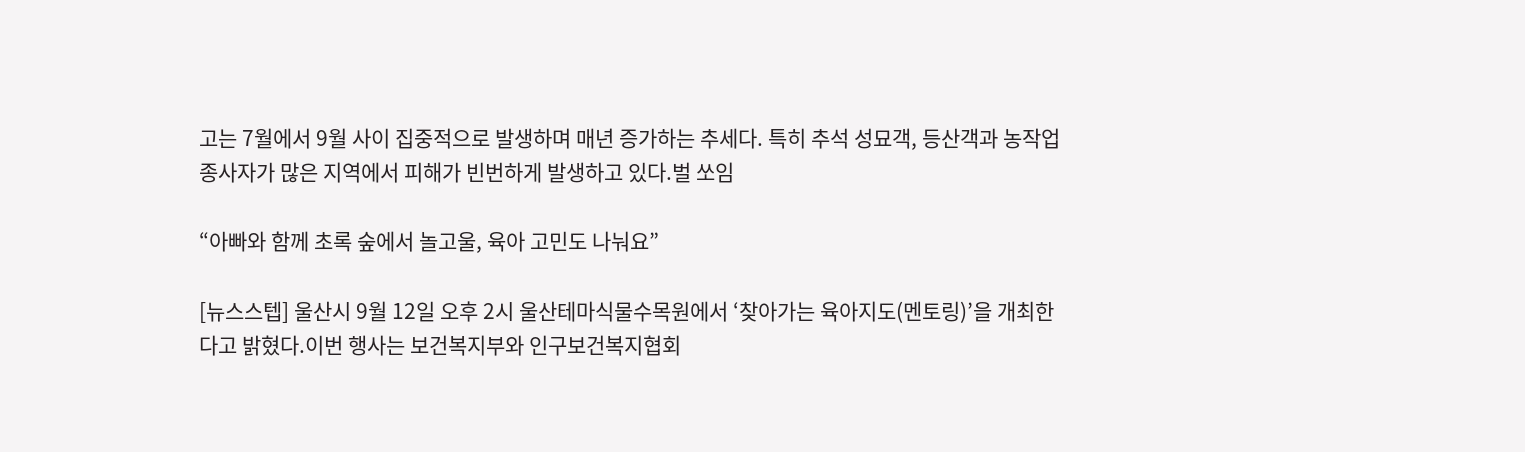고는 7월에서 9월 사이 집중적으로 발생하며 매년 증가하는 추세다. 특히 추석 성묘객, 등산객과 농작업 종사자가 많은 지역에서 피해가 빈번하게 발생하고 있다.벌 쏘임

“아빠와 함께 초록 숲에서 놀고울, 육아 고민도 나눠요”

[뉴스스텝] 울산시 9월 12일 오후 2시 울산테마식물수목원에서 ‘찾아가는 육아지도(멘토링)’을 개최한다고 밝혔다.이번 행사는 보건복지부와 인구보건복지협회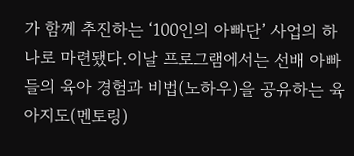가 함께 추진하는 ‘100인의 아빠단’ 사업의 하나로 마련됐다.이날 프로그램에서는 선배 아빠들의 육아 경험과 비법(노하우)을 공유하는 육아지도(멘토링)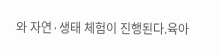와 자연·생태 체험이 진행된다.육아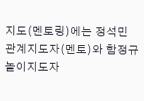지도(멘토링)에는 정석민 관계지도자(멘토)와 함정규 놀이지도자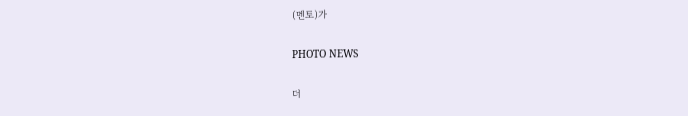(멘토)가

PHOTO NEWS

더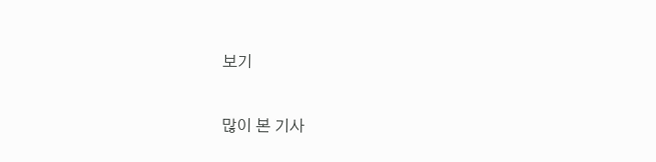보기

많이 본 기사